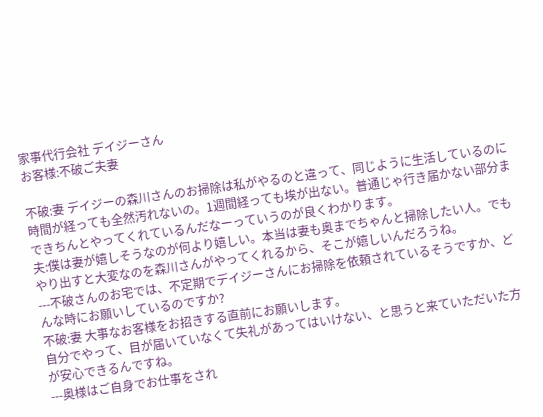家事代行会社 デイジーさん
お客様:不破ご夫妻

不破:妻 デイジーの森川さんのお掃除は私がやるのと違って、同じように生活しているのに時間が経っても全然汚れないの。1週間経っても埃が出ない。普通じゃ行き届かない部分まできちんとやってくれているんだなーっていうのが良くわかります。
夫:僕は妻が嬉しそうなのが何より嬉しい。本当は妻も奥までちゃんと掃除したい人。でもやり出すと大変なのを森川さんがやってくれるから、そこが嬉しいんだろうね。
---不破さんのお宅では、不定期でデイジーさんにお掃除を依頼されているそうですか、どんな時にお願いしているのですか?
不破:妻 大事なお客様をお招きする直前にお願いします。
自分でやって、目が届いていなくて失礼があってはいけない、と思うと来ていただいた方が安心できるんですね。
---奥様はご自身でお仕事をされ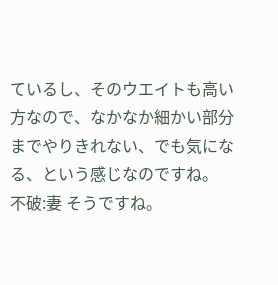ているし、そのウエイトも高い方なので、なかなか細かい部分までやりきれない、でも気になる、という感じなのですね。
不破:妻 そうですね。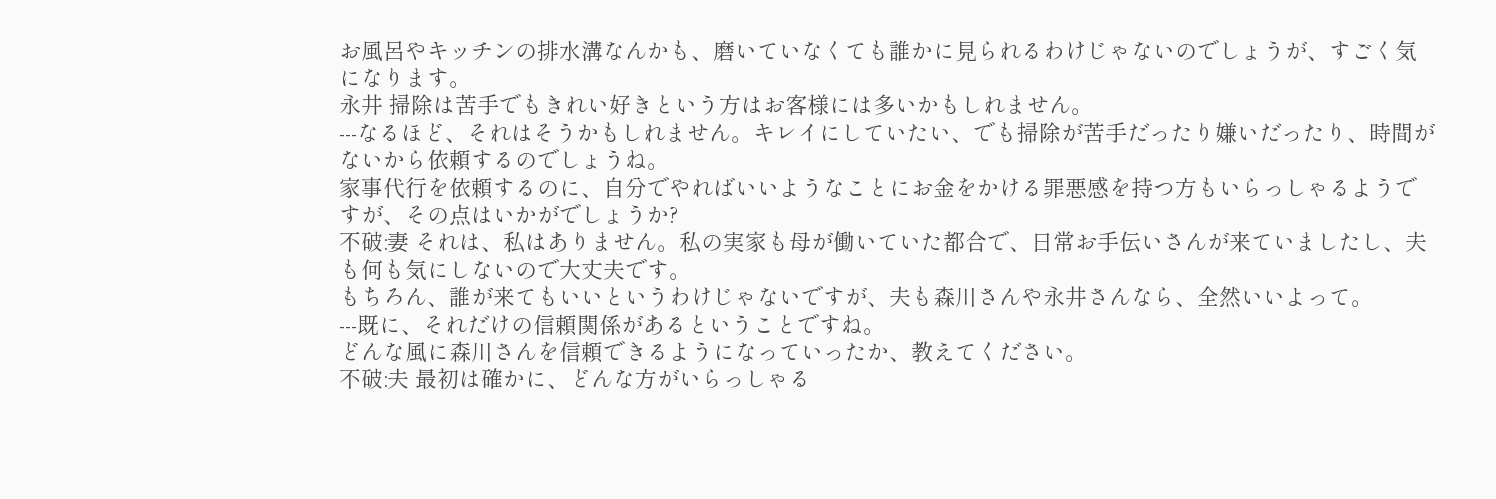お風呂やキッチンの排水溝なんかも、磨いていなくても誰かに見られるわけじゃないのでしょうが、すごく気になります。
永井 掃除は苦手でもきれい好きという方はお客様には多いかもしれません。
---なるほど、それはそうかもしれません。キレイにしていたい、でも掃除が苦手だったり嫌いだったり、時間がないから依頼するのでしょうね。
家事代行を依頼するのに、自分でやればいいようなことにお金をかける罪悪感を持つ方もいらっしゃるようですが、その点はいかがでしょうか?
不破:妻 それは、私はありません。私の実家も母が働いていた都合で、日常お手伝いさんが来ていましたし、夫も何も気にしないので大丈夫です。
もちろん、誰が来てもいいというわけじゃないですが、夫も森川さんや永井さんなら、全然いいよって。
---既に、それだけの信頼関係があるということですね。
どんな風に森川さんを信頼できるようになっていったか、教えてください。
不破:夫 最初は確かに、どんな方がいらっしゃる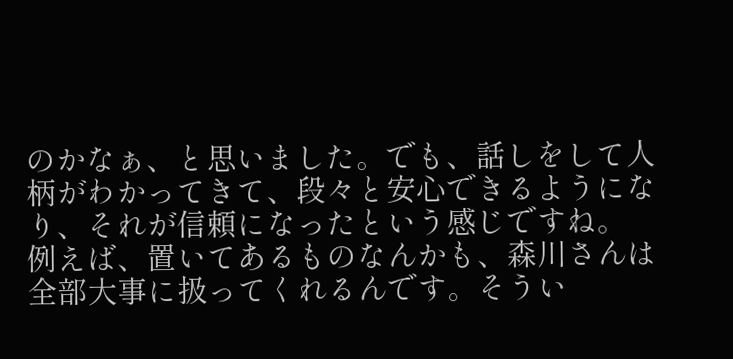のかなぁ、と思いました。でも、話しをして人柄がわかってきて、段々と安心できるようになり、それが信頼になったという感じですね。
例えば、置いてあるものなんかも、森川さんは全部大事に扱ってくれるんです。そうい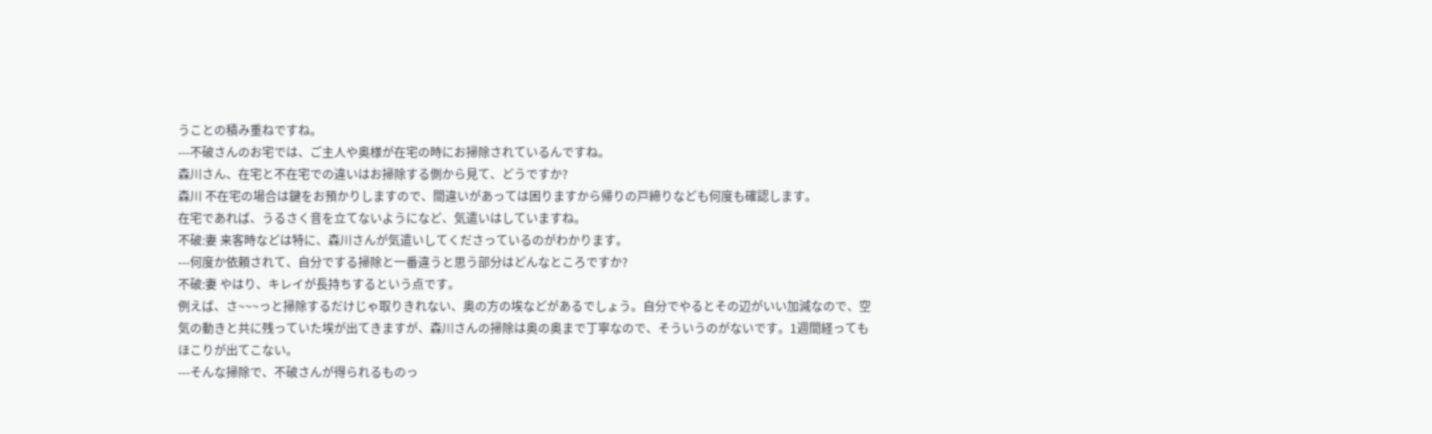うことの積み重ねですね。
---不破さんのお宅では、ご主人や奥様が在宅の時にお掃除されているんですね。
森川さん、在宅と不在宅での違いはお掃除する側から見て、どうですか?
森川 不在宅の場合は鍵をお預かりしますので、間違いがあっては困りますから帰りの戸締りなども何度も確認します。
在宅であれば、うるさく音を立てないようになど、気遣いはしていますね。
不破:妻 来客時などは特に、森川さんが気遣いしてくださっているのがわかります。
---何度か依頼されて、自分でする掃除と一番違うと思う部分はどんなところですか?
不破:妻 やはり、キレイが長持ちするという点です。
例えば、さ~~~っと掃除するだけじゃ取りきれない、奥の方の埃などがあるでしょう。自分でやるとその辺がいい加減なので、空気の動きと共に残っていた埃が出てきますが、森川さんの掃除は奥の奥まで丁寧なので、そういうのがないです。1週間経ってもほこりが出てこない。
---そんな掃除で、不破さんが得られるものっ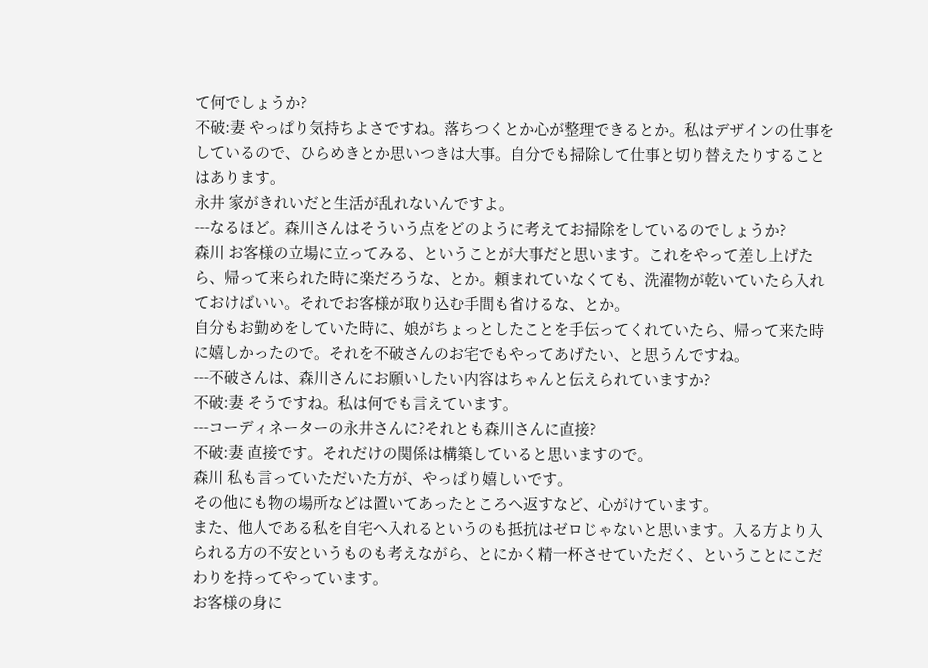て何でしょうか?
不破:妻 やっぱり気持ちよさですね。落ちつくとか心が整理できるとか。私はデザインの仕事をしているので、ひらめきとか思いつきは大事。自分でも掃除して仕事と切り替えたりすることはあります。
永井 家がきれいだと生活が乱れないんですよ。
---なるほど。森川さんはそういう点をどのように考えてお掃除をしているのでしょうか?
森川 お客様の立場に立ってみる、ということが大事だと思います。これをやって差し上げたら、帰って来られた時に楽だろうな、とか。頼まれていなくても、洗濯物が乾いていたら入れておけばいい。それでお客様が取り込む手間も省けるな、とか。
自分もお勤めをしていた時に、娘がちょっとしたことを手伝ってくれていたら、帰って来た時に嬉しかったので。それを不破さんのお宅でもやってあげたい、と思うんですね。
---不破さんは、森川さんにお願いしたい内容はちゃんと伝えられていますか?
不破:妻 そうですね。私は何でも言えています。
---コーディネーターの永井さんに?それとも森川さんに直接?
不破:妻 直接です。それだけの関係は構築していると思いますので。
森川 私も言っていただいた方が、やっぱり嬉しいです。
その他にも物の場所などは置いてあったところへ返すなど、心がけています。
また、他人である私を自宅へ入れるというのも抵抗はゼロじゃないと思います。入る方より入られる方の不安というものも考えながら、とにかく精一杯させていただく、ということにこだわりを持ってやっています。
お客様の身に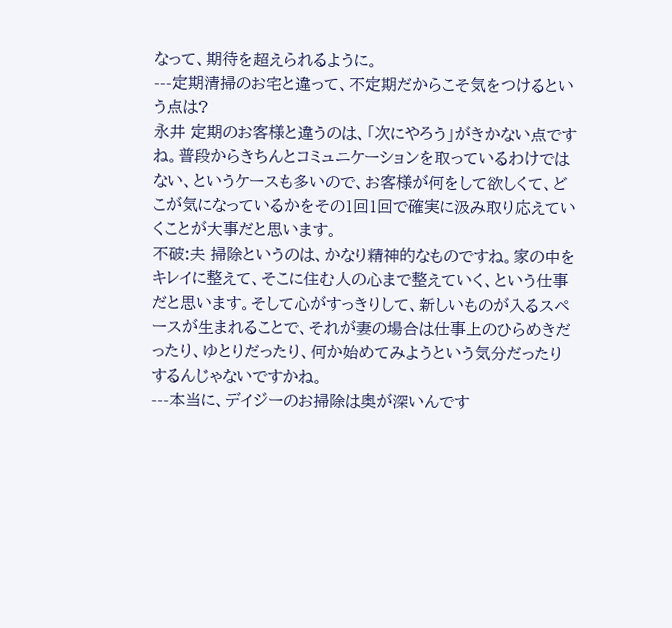なって、期待を超えられるように。
---定期清掃のお宅と違って、不定期だからこそ気をつけるという点は?
永井 定期のお客様と違うのは、「次にやろう」がきかない点ですね。普段からきちんとコミュニケーションを取っているわけではない、というケースも多いので、お客様が何をして欲しくて、どこが気になっているかをその1回1回で確実に汲み取り応えていくことが大事だと思います。
不破:夫 掃除というのは、かなり精神的なものですね。家の中をキレイに整えて、そこに住む人の心まで整えていく、という仕事だと思います。そして心がすっきりして、新しいものが入るスペースが生まれることで、それが妻の場合は仕事上のひらめきだったり、ゆとりだったり、何か始めてみようという気分だったりするんじゃないですかね。
---本当に、デイジーのお掃除は奥が深いんです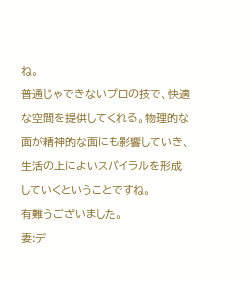ね。
普通じゃできないプロの技で、快適な空間を提供してくれる。物理的な面が精神的な面にも影響していき、生活の上によいスパイラルを形成していくということですね。
有難うございました。
妻:デ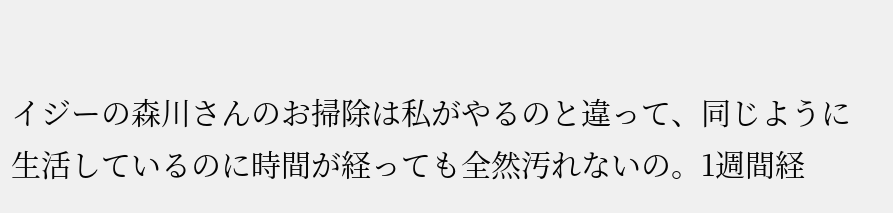イジーの森川さんのお掃除は私がやるのと違って、同じように生活しているのに時間が経っても全然汚れないの。1週間経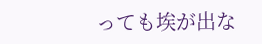っても埃が出な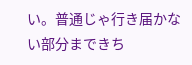い。普通じゃ行き届かない部分まできち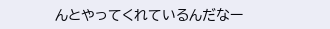んとやってくれているんだなー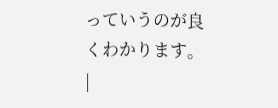っていうのが良くわかります。 |